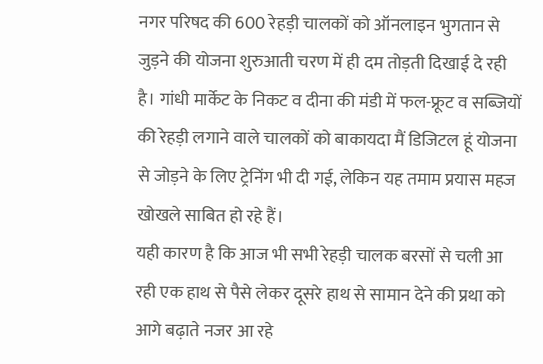नगर परिषद की 600 रेहड़ी चालकों को ऑनलाइन भुगतान से जुड़ने की योजना शुरुआती चरण में ही दम तोड़ती दिखाई दे रही है। गांधी मार्केट के निकट व दीना की मंडी में फल-फ्रूट व सब्जियों की रेहड़ी लगाने वाले चालकों को बाकायदा मैं डिजिटल हूं योजना से जोड़ने के लिए ट्रेनिंग भी दी गई, लेकिन यह तमाम प्रयास महज खोखले साबित हो रहे हैं।
यही कारण है कि आज भी सभी रेहड़ी चालक बरसों से चली आ रही एक हाथ से पैसे लेकर दूसरे हाथ से सामान देने की प्रथा को आगे बढ़ाते नजर आ रहे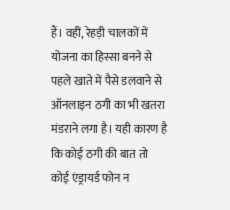हैं। वहीं, रेहड़ी चालकों में योजना का हिस्सा बनने से पहले खाते में पैसे डलवाने से ऑनलाइन ठगी का भी खतरा मंडराने लगा है। यही कारण है कि कोई ठगी की बात तो कोई एंड्रायर्ड फोन न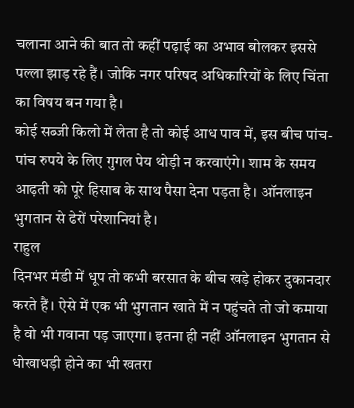चलाना आने की बात तो कहीं पढ़ाई का अभाव बोलकर इससे पल्ला झाड़ रहे हैं। जोकि नगर परिषद अधिकारियों के लिए चिंता का विषय बन गया है।
कोई सब्जी किलो में लेता है तो कोई आध पाव में, इस बीच पांच-पांच रुपये के लिए गुगल पेय थोड़ी न करवाएंगे। शाम के समय आढ़ती को पूरे हिसाब के साथ पैसा देना पड़ता है। ऑनलाइन भुगतान से ढेरों परेशानियां है।
राहुल
दिनभर मंडी में धूप तो कभी बरसात के बीच खड़े होकर दुकानदार करते हैं। ऐसे में एक भी भुगतान खाते में न पहुंचते तो जो कमाया है वो भी गवाना पड़ जाएगा। इतना ही नहीं ऑनलाइन भुगतान से धोखाधड़ी होने का भी खतरा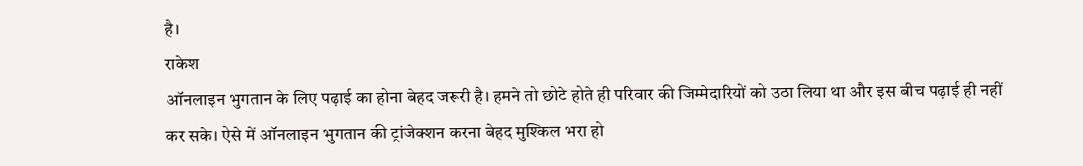है।
राकेश
ऑनलाइन भुगतान के लिए पढ़ाई का होना बेहद जरूरी है। हमने तो छोटे होते ही परिवार की जिम्मेदारियों को उठा लिया था और इस बीच पढ़ाई ही नहीं कर सके। ऐसे में ऑनलाइन भुगतान की ट्रांजेक्शन करना बेहद मुश्किल भरा हो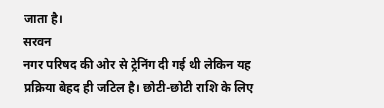जाता है।
सरवन
नगर परिषद की ओर से ट्रेनिंग दी गई थी लेकिन यह प्रक्रिया बेहद ही जटिल है। छोटी-छोटी राशि के लिए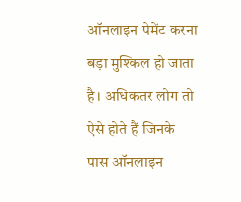ऑनलाइन पेमेंट करना बड़ा मुश्किल हो जाता है। अधिकतर लोग तो ऐसे होते हैं जिनके पास ऑनलाइन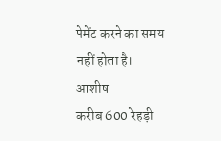पेमेंट करने का समय नहीं होता है।
आशीष
करीब 600 रेहड़ी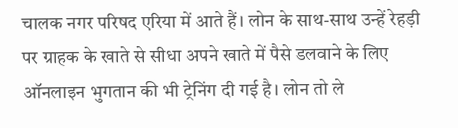चालक नगर परिषद एरिया में आते हैं। लोन के साथ-साथ उन्हें रेहड़ी पर ग्राहक के खाते से सीधा अपने खाते में पैसे डलवाने के लिए ऑनलाइन भुगतान की भी ट्रेनिंग दी गई है। लोन तो ले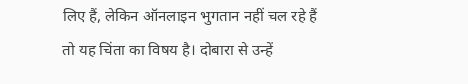लिए हैं, लेकिन ऑनलाइन भुगतान नहीं चल रहे हैं तो यह चिंता का विषय है। दोबारा से उन्हें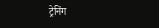ट्रेनिंग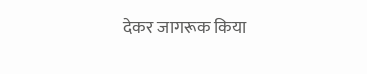देकर जागरूक किया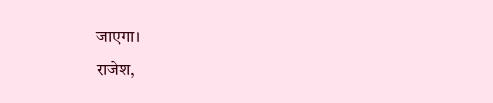जाएगा।
राजेश,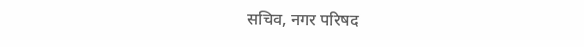सचिव, नगर परिषद